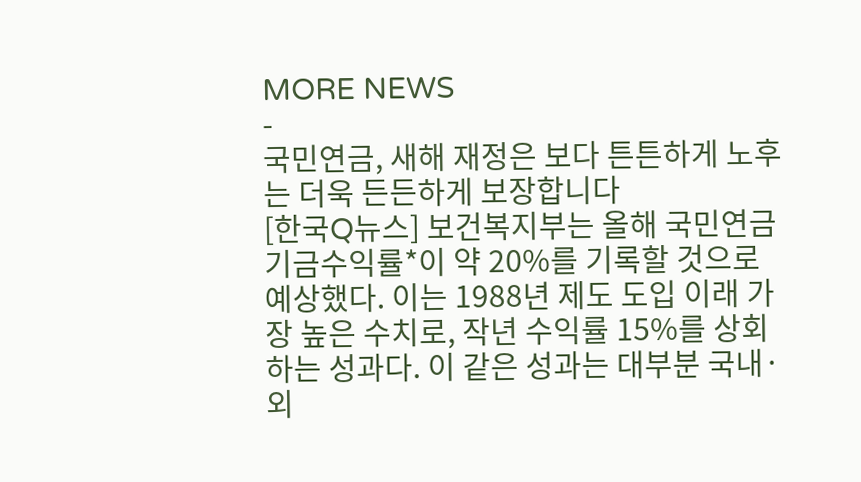MORE NEWS
-
국민연금, 새해 재정은 보다 튼튼하게 노후는 더욱 든든하게 보장합니다
[한국Q뉴스] 보건복지부는 올해 국민연금 기금수익률*이 약 20%를 기록할 것으로 예상했다. 이는 1988년 제도 도입 이래 가장 높은 수치로, 작년 수익률 15%를 상회하는 성과다. 이 같은 성과는 대부분 국내·외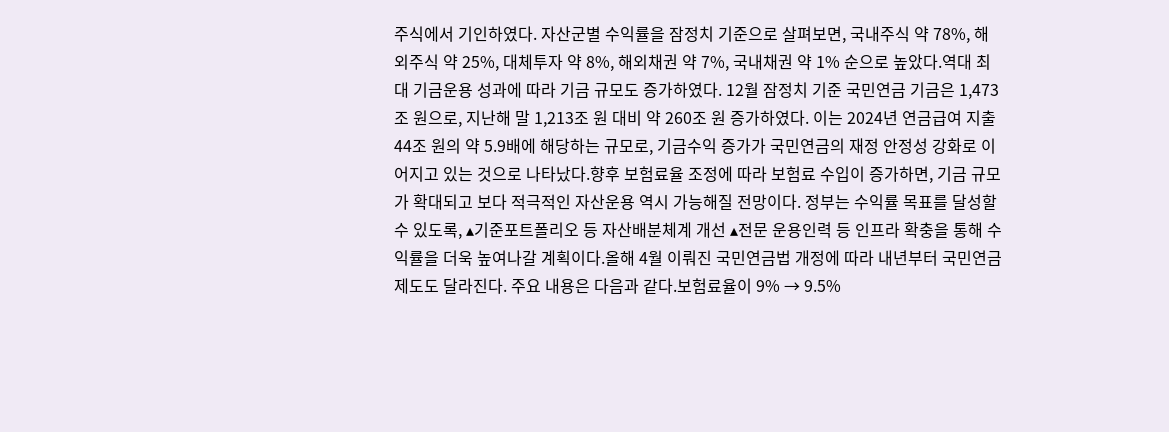주식에서 기인하였다. 자산군별 수익률을 잠정치 기준으로 살펴보면, 국내주식 약 78%, 해외주식 약 25%, 대체투자 약 8%, 해외채권 약 7%, 국내채권 약 1% 순으로 높았다.역대 최대 기금운용 성과에 따라 기금 규모도 증가하였다. 12월 잠정치 기준 국민연금 기금은 1,473조 원으로, 지난해 말 1,213조 원 대비 약 260조 원 증가하였다. 이는 2024년 연금급여 지출 44조 원의 약 5.9배에 해당하는 규모로, 기금수익 증가가 국민연금의 재정 안정성 강화로 이어지고 있는 것으로 나타났다.향후 보험료율 조정에 따라 보험료 수입이 증가하면, 기금 규모가 확대되고 보다 적극적인 자산운용 역시 가능해질 전망이다. 정부는 수익률 목표를 달성할 수 있도록, ▴기준포트폴리오 등 자산배분체계 개선 ▴전문 운용인력 등 인프라 확충을 통해 수익률을 더욱 높여나갈 계획이다.올해 4월 이뤄진 국민연금법 개정에 따라 내년부터 국민연금 제도도 달라진다. 주요 내용은 다음과 같다.보험료율이 9% → 9.5%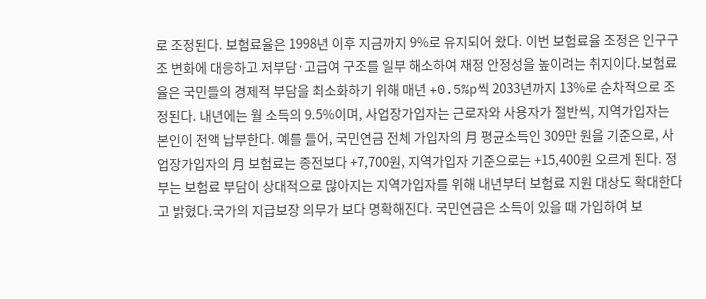로 조정된다. 보험료율은 1998년 이후 지금까지 9%로 유지되어 왔다. 이번 보험료율 조정은 인구구조 변화에 대응하고 저부담·고급여 구조를 일부 해소하여 재정 안정성을 높이려는 취지이다.보험료율은 국민들의 경제적 부담을 최소화하기 위해 매년 +0.5%p씩 2033년까지 13%로 순차적으로 조정된다. 내년에는 월 소득의 9.5%이며, 사업장가입자는 근로자와 사용자가 절반씩, 지역가입자는 본인이 전액 납부한다. 예를 들어, 국민연금 전체 가입자의 月 평균소득인 309만 원을 기준으로, 사업장가입자의 月 보험료는 종전보다 +7,700원, 지역가입자 기준으로는 +15,400원 오르게 된다. 정부는 보험료 부담이 상대적으로 많아지는 지역가입자를 위해 내년부터 보험료 지원 대상도 확대한다고 밝혔다.국가의 지급보장 의무가 보다 명확해진다. 국민연금은 소득이 있을 때 가입하여 보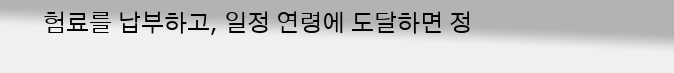험료를 납부하고, 일정 연령에 도달하면 정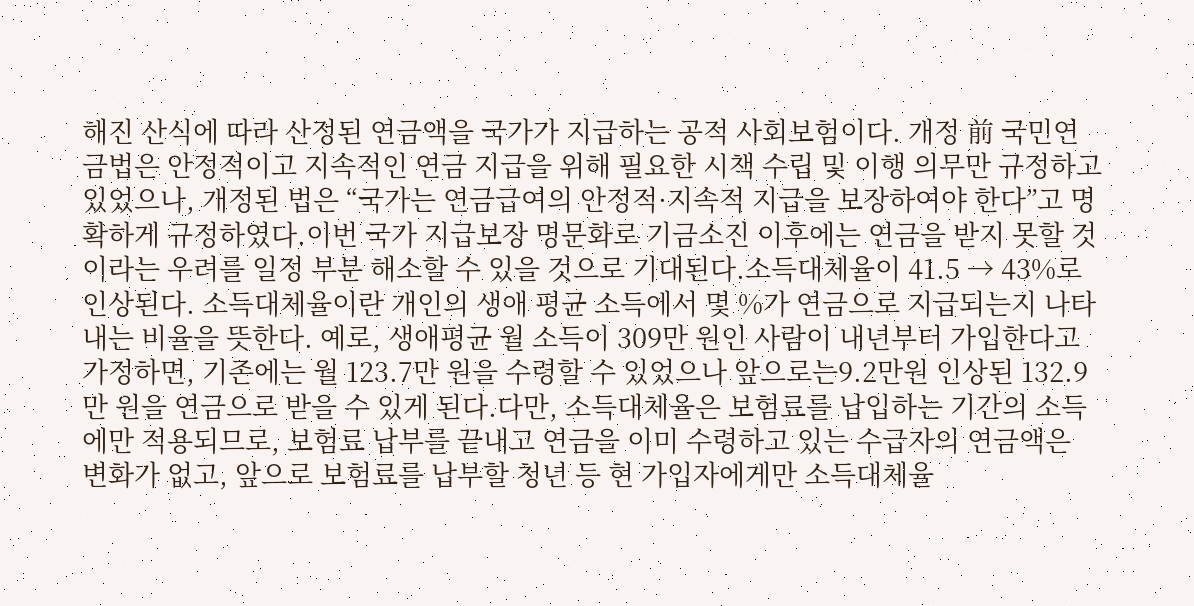해진 산식에 따라 산정된 연금액을 국가가 지급하는 공적 사회보험이다. 개정 前 국민연금법은 안정적이고 지속적인 연금 지급을 위해 필요한 시책 수립 및 이행 의무만 규정하고 있었으나, 개정된 법은 “국가는 연금급여의 안정적·지속적 지급을 보장하여야 한다”고 명확하게 규정하였다.이번 국가 지급보장 명문화로 기금소진 이후에는 연금을 받지 못할 것이라는 우려를 일정 부분 해소할 수 있을 것으로 기대된다.소득대체율이 41.5 → 43%로 인상된다. 소득대체율이란 개인의 생애 평균 소득에서 몇 %가 연금으로 지급되는지 나타내는 비율을 뜻한다. 예로, 생애평균 월 소득이 309만 원인 사람이 내년부터 가입한다고 가정하면, 기존에는 월 123.7만 원을 수령할 수 있었으나 앞으로는9.2만원 인상된 132.9만 원을 연금으로 받을 수 있게 된다.다만, 소득대체율은 보험료를 납입하는 기간의 소득에만 적용되므로, 보험료 납부를 끝내고 연금을 이미 수령하고 있는 수급자의 연금액은 변화가 없고, 앞으로 보험료를 납부할 청년 등 현 가입자에게만 소득대체율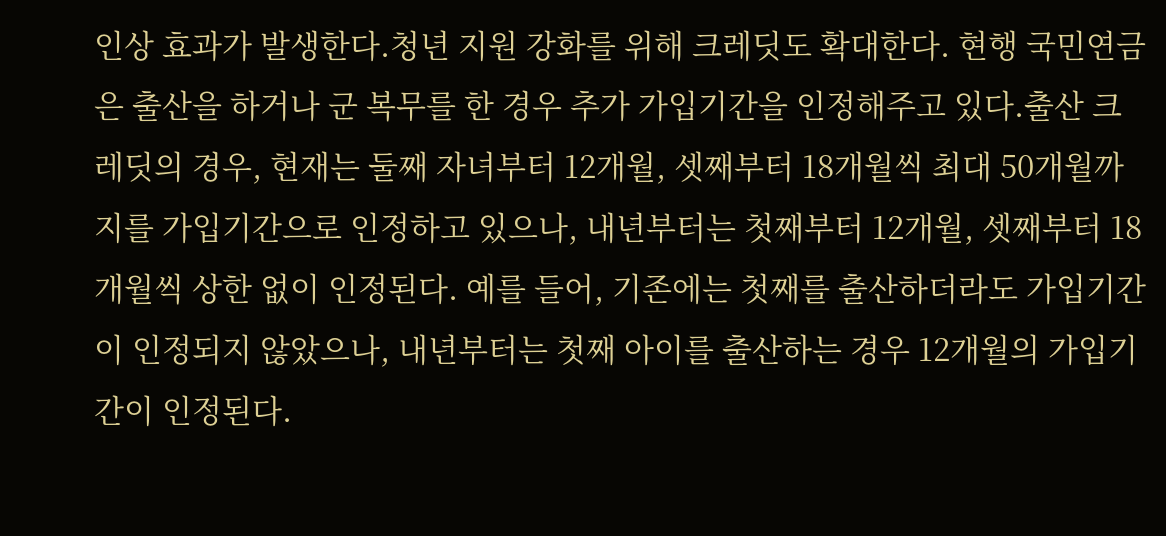인상 효과가 발생한다.청년 지원 강화를 위해 크레딧도 확대한다. 현행 국민연금은 출산을 하거나 군 복무를 한 경우 추가 가입기간을 인정해주고 있다.출산 크레딧의 경우, 현재는 둘째 자녀부터 12개월, 셋째부터 18개월씩 최대 50개월까지를 가입기간으로 인정하고 있으나, 내년부터는 첫째부터 12개월, 셋째부터 18개월씩 상한 없이 인정된다. 예를 들어, 기존에는 첫째를 출산하더라도 가입기간이 인정되지 않았으나, 내년부터는 첫째 아이를 출산하는 경우 12개월의 가입기간이 인정된다.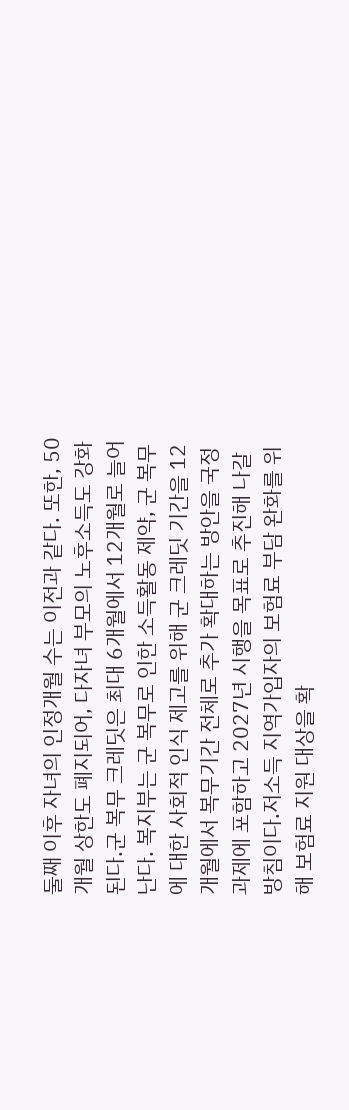둘째 이후 자녀의 인정개월 수는 이전과 같다. 또한, 50개월 상한도 폐지되어, 다자녀 부모의 노후소득도 강화된다.군 복무 크레딧은 최대 6개월에서 12개월로 늘어난다. 복지부는 군 복무로 인한 소득활동 제약, 군 복무에 대한 사회적 인식 제고를 위해 군 크레딧 기간을 12개월에서 복무기간 전체로 추가 확대하는 방안을 국정과제에 포함하고 2027년 시행을 목표로 추진해 나갈 방침이다.저소득 지역가입자의 보험료 부담 완화를 위해 보험료 지원 대상을 확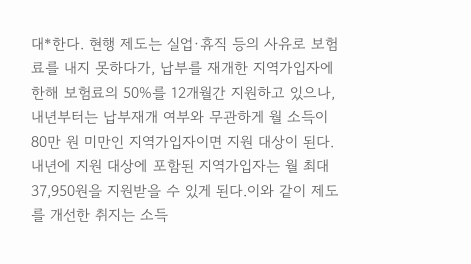대*한다. 현행 제도는 실업·휴직 등의 사유로 보험료를 내지 못하다가, 납부를 재개한 지역가입자에 한해 보험료의 50%를 12개월간 지원하고 있으나, 내년부터는 납부재개 여부와 무관하게 월 소득이 80만 원 미만인 지역가입자이면 지원 대상이 된다. 내년에 지원 대상에 포함된 지역가입자는 월 최대 37,950원을 지원받을 수 있게 된다.이와 같이 제도를 개선한 취지는 소득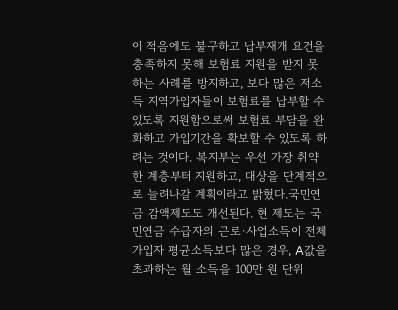이 적음에도 불구하고 납부재개 요건을 충족하지 못해 보험료 지원을 받지 못하는 사례를 방지하고, 보다 많은 저소득 지역가입자들이 보험료를 납부할 수 있도록 지원함으로써 보험료 부담을 완화하고 가입기간을 확보할 수 있도록 하려는 것이다. 복지부는 우선 가장 취약한 계층부터 지원하고, 대상을 단계적으로 늘려나갈 계획이라고 밝혔다.국민연금 감액제도도 개선된다. 현 제도는 국민연금 수급자의 근로·사업소득이 전체 가입자 평균소득보다 많은 경우, A값을 초과하는 월 소득을 100만 원 단위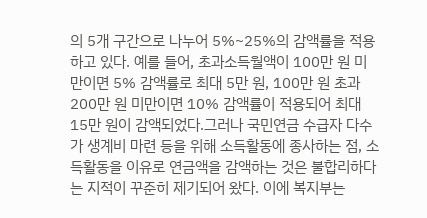의 5개 구간으로 나누어 5%~25%의 감액률을 적용하고 있다. 예를 들어, 초과소득월액이 100만 원 미만이면 5% 감액률로 최대 5만 원, 100만 원 초과 200만 원 미만이면 10% 감액률이 적용되어 최대 15만 원이 감액되었다.그러나 국민연금 수급자 다수가 생계비 마련 등을 위해 소득활동에 종사하는 점, 소득활동을 이유로 연금액을 감액하는 것은 불합리하다는 지적이 꾸준히 제기되어 왔다. 이에 복지부는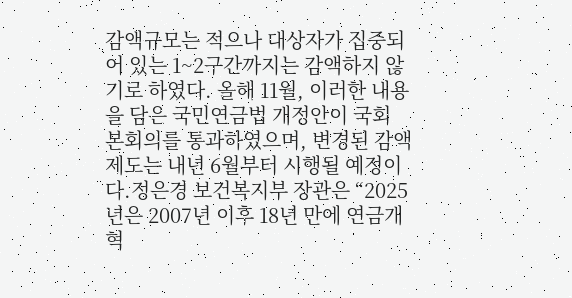감액규모는 적으나 대상자가 집중되어 있는 1~2구간까지는 감액하지 않기로 하였다. 올해 11월, 이러한 내용을 담은 국민연금법 개정안이 국회 본회의를 통과하였으며, 변경된 감액제도는 내년 6월부터 시행될 예정이다.정은경 보건복지부 장관은 “2025년은 2007년 이후 18년 만에 연금개혁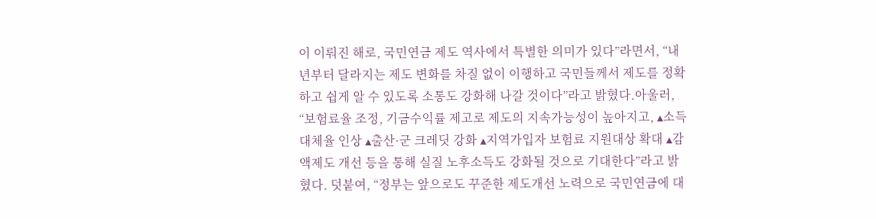이 이뤄진 해로, 국민연금 제도 역사에서 특별한 의미가 있다”라면서, “내년부터 달라지는 제도 변화를 차질 없이 이행하고 국민들께서 제도를 정확하고 쉽게 알 수 있도록 소통도 강화해 나갈 것이다”라고 밝혔다.아울러, “보험료율 조정, 기금수익률 제고로 제도의 지속가능성이 높아지고, ▴소득대체율 인상 ▴출산·군 크레딧 강화 ▴지역가입자 보험료 지원대상 확대 ▴감액제도 개선 등을 통해 실질 노후소득도 강화될 것으로 기대한다”라고 밝혔다. 덧붙여, “정부는 앞으로도 꾸준한 제도개선 노력으로 국민연금에 대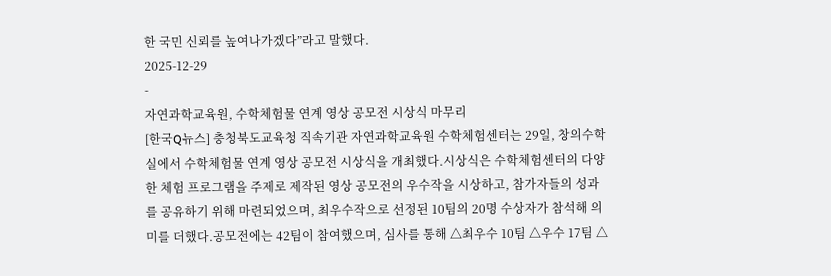한 국민 신뢰를 높여나가겠다”라고 말했다.
2025-12-29
-
자연과학교육원, 수학체험물 연계 영상 공모전 시상식 마무리
[한국Q뉴스] 충청북도교육청 직속기관 자연과학교육원 수학체험센터는 29일, 창의수학실에서 수학체험물 연계 영상 공모전 시상식을 개최했다.시상식은 수학체험센터의 다양한 체험 프로그램을 주제로 제작된 영상 공모전의 우수작을 시상하고, 참가자들의 성과를 공유하기 위해 마련되었으며, 최우수작으로 선정된 10팀의 20명 수상자가 참석해 의미를 더했다.공모전에는 42팀이 참여했으며, 심사를 통해 △최우수 10팀 △우수 17팀 △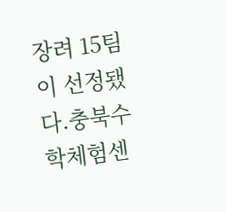장려 15팀이 선정됐다.충북수학체험센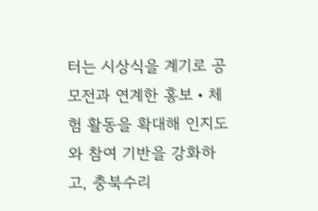터는 시상식을 계기로 공모전과 연계한 홍보‧체험 활동을 확대해 인지도와 참여 기반을 강화하고, 충북수리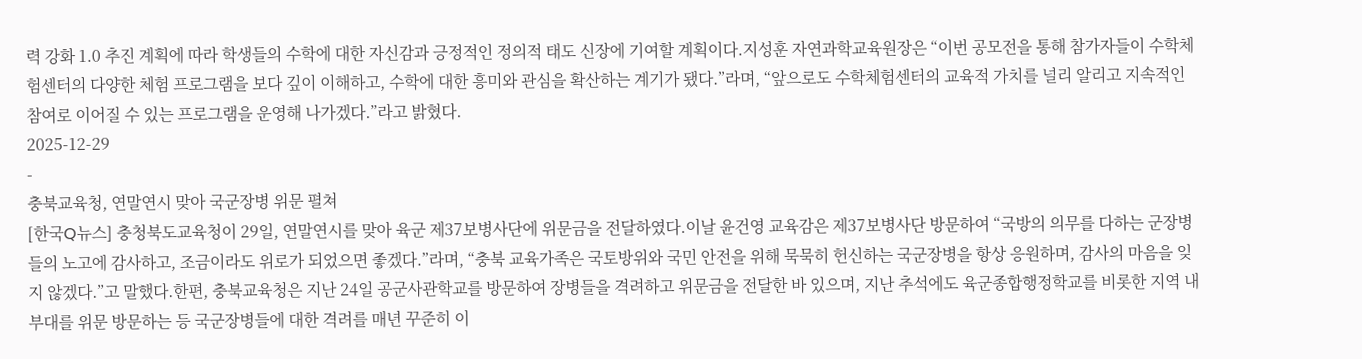력 강화 1.0 추진 계획에 따라 학생들의 수학에 대한 자신감과 긍정적인 정의적 태도 신장에 기여할 계획이다.지성훈 자연과학교육원장은 “이번 공모전을 통해 참가자들이 수학체험센터의 다양한 체험 프로그램을 보다 깊이 이해하고, 수학에 대한 흥미와 관심을 확산하는 계기가 됐다.”라며, “앞으로도 수학체험센터의 교육적 가치를 널리 알리고 지속적인 참여로 이어질 수 있는 프로그램을 운영해 나가겠다.”라고 밝혔다.
2025-12-29
-
충북교육청, 연말연시 맞아 국군장병 위문 펼쳐
[한국Q뉴스] 충청북도교육청이 29일, 연말연시를 맞아 육군 제37보병사단에 위문금을 전달하였다.이날 윤건영 교육감은 제37보병사단 방문하여 “국방의 의무를 다하는 군장병들의 노고에 감사하고, 조금이라도 위로가 되었으면 좋겠다.”라며, “충북 교육가족은 국토방위와 국민 안전을 위해 묵묵히 헌신하는 국군장병을 항상 응원하며, 감사의 마음을 잊지 않겠다.”고 말했다.한편, 충북교육청은 지난 24일 공군사관학교를 방문하여 장병들을 격려하고 위문금을 전달한 바 있으며, 지난 추석에도 육군종합행정학교를 비롯한 지역 내 부대를 위문 방문하는 등 국군장병들에 대한 격려를 매년 꾸준히 이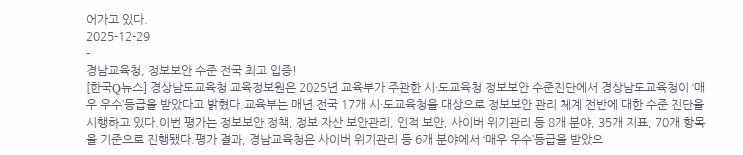어가고 있다.
2025-12-29
-
경남교육청, 정보보안 수준 전국 최고 입증!
[한국Q뉴스] 경상남도교육청 교육정보원은 2025년 교육부가 주관한 시·도교육청 정보보안 수준진단에서 경상남도교육청이 ‘매우 우수’등급을 받았다고 밝혔다.교육부는 매년 전국 17개 시·도교육청을 대상으로 정보보안 관리 체계 전반에 대한 수준 진단을 시행하고 있다.이번 평가는 정보보안 정책, 정보 자산 보안관리, 인적 보안, 사이버 위기관리 등 8개 분야, 35개 지표, 70개 항목을 기준으로 진행됐다.평가 결과, 경남교육청은 사이버 위기관리 등 6개 분야에서 ‘매우 우수’등급을 받았으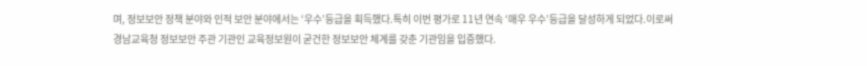며, 정보보안 정책 분야와 인적 보안 분야에서는 ‘우수’등급을 획득했다.특히 이번 평가로 11년 연속 ‘매우 우수’등급을 달성하게 되었다.이로써 경남교육청 정보보안 주관 기관인 교육정보원이 굳건한 정보보안 체계를 갖춘 기관임을 입증했다.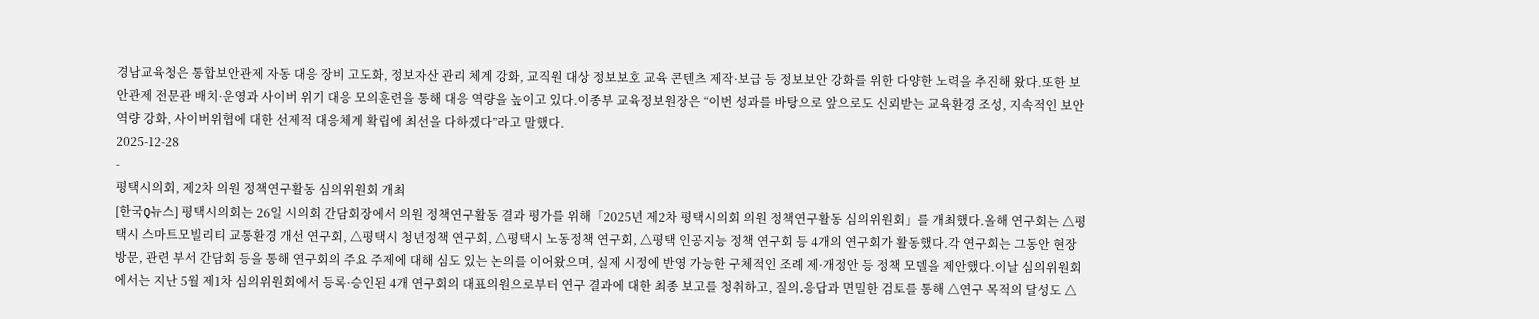경남교육청은 통합보안관제 자동 대응 장비 고도화, 정보자산 관리 체계 강화, 교직원 대상 정보보호 교육 콘텐츠 제작·보급 등 정보보안 강화를 위한 다양한 노력을 추진해 왔다.또한 보안관제 전문관 배치·운영과 사이버 위기 대응 모의훈련을 통해 대응 역량을 높이고 있다.이종부 교육정보원장은 “이번 성과를 바탕으로 앞으로도 신뢰받는 교육환경 조성, 지속적인 보안역량 강화, 사이버위협에 대한 선제적 대응체계 확립에 최선을 다하겠다”라고 말했다.
2025-12-28
-
평택시의회, 제2차 의원 정책연구활동 심의위원회 개최
[한국Q뉴스] 평택시의회는 26일 시의회 간담회장에서 의원 정책연구활동 결과 평가를 위해「2025년 제2차 평택시의회 의원 정책연구활동 심의위원회」를 개최했다.올해 연구회는 △평택시 스마트모빌리티 교통환경 개선 연구회, △평택시 청년정책 연구회, △평택시 노동정책 연구회, △평택 인공지능 정책 연구회 등 4개의 연구회가 활동했다.각 연구회는 그동안 현장 방문, 관련 부서 간담회 등을 통해 연구회의 주요 주제에 대해 심도 있는 논의를 이어왔으며, 실제 시정에 반영 가능한 구체적인 조례 제·개정안 등 정책 모델을 제안했다.이날 심의위원회에서는 지난 5월 제1차 심의위원회에서 등록·승인된 4개 연구회의 대표의원으로부터 연구 결과에 대한 최종 보고를 청취하고, 질의․응답과 면밀한 검토를 통해 △연구 목적의 달성도 △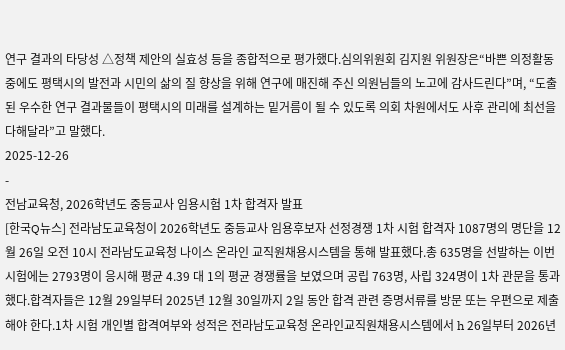연구 결과의 타당성 △정책 제안의 실효성 등을 종합적으로 평가했다.심의위원회 김지원 위원장은“바쁜 의정활동 중에도 평택시의 발전과 시민의 삶의 질 향상을 위해 연구에 매진해 주신 의원님들의 노고에 감사드린다”며, “도출된 우수한 연구 결과물들이 평택시의 미래를 설계하는 밑거름이 될 수 있도록 의회 차원에서도 사후 관리에 최선을 다해달라”고 말했다.
2025-12-26
-
전남교육청, 2026학년도 중등교사 임용시험 1차 합격자 발표
[한국Q뉴스] 전라남도교육청이 2026학년도 중등교사 임용후보자 선정경쟁 1차 시험 합격자 1087명의 명단을 12월 26일 오전 10시 전라남도교육청 나이스 온라인 교직원채용시스템을 통해 발표했다.총 635명을 선발하는 이번 시험에는 2793명이 응시해 평균 4.39 대 1의 평균 경쟁률을 보였으며 공립 763명, 사립 324명이 1차 관문을 통과했다.합격자들은 12월 29일부터 2025년 12월 30일까지 2일 동안 합격 관련 증명서류를 방문 또는 우편으로 제출해야 한다.1차 시험 개인별 합격여부와 성적은 전라남도교육청 온라인교직원채용시스템에서 h 26일부터 2026년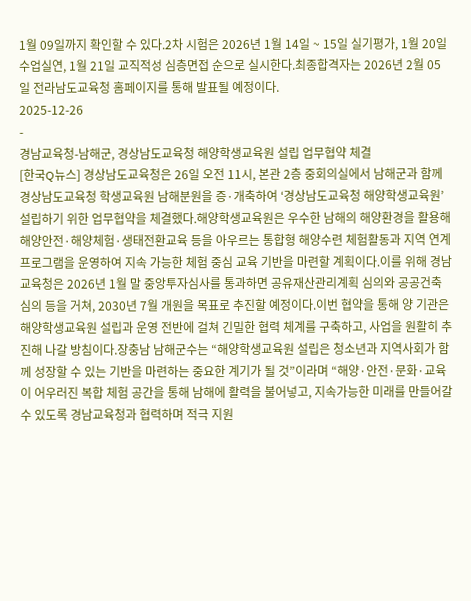1월 09일까지 확인할 수 있다.2차 시험은 2026년 1월 14일 ~ 15일 실기평가, 1월 20일 수업실연, 1월 21일 교직적성 심층면접 순으로 실시한다.최종합격자는 2026년 2월 05일 전라남도교육청 홈페이지를 통해 발표될 예정이다.
2025-12-26
-
경남교육청-남해군, 경상남도교육청 해양학생교육원 설립 업무협약 체결
[한국Q뉴스] 경상남도교육청은 26일 오전 11시, 본관 2층 중회의실에서 남해군과 함께 경상남도교육청 학생교육원 남해분원을 증·개축하여 ‘경상남도교육청 해양학생교육원’설립하기 위한 업무협약을 체결했다.해양학생교육원은 우수한 남해의 해양환경을 활용해 해양안전·해양체험·생태전환교육 등을 아우르는 통합형 해양수련 체험활동과 지역 연계 프로그램을 운영하여 지속 가능한 체험 중심 교육 기반을 마련할 계획이다.이를 위해 경남교육청은 2026년 1월 말 중앙투자심사를 통과하면 공유재산관리계획 심의와 공공건축 심의 등을 거쳐, 2030년 7월 개원을 목표로 추진할 예정이다.이번 협약을 통해 양 기관은 해양학생교육원 설립과 운영 전반에 걸쳐 긴밀한 협력 체계를 구축하고, 사업을 원활히 추진해 나갈 방침이다.장충남 남해군수는 “해양학생교육원 설립은 청소년과 지역사회가 함께 성장할 수 있는 기반을 마련하는 중요한 계기가 될 것”이라며 “해양·안전·문화·교육이 어우러진 복합 체험 공간을 통해 남해에 활력을 불어넣고, 지속가능한 미래를 만들어갈 수 있도록 경남교육청과 협력하며 적극 지원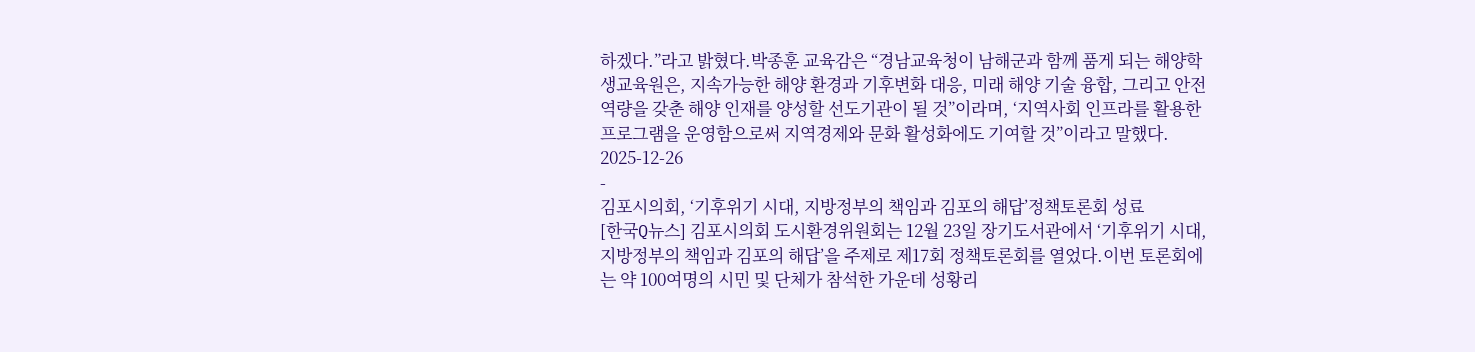하겠다.”라고 밝혔다.박종훈 교육감은 “경남교육청이 남해군과 함께 품게 되는 해양학생교육원은, 지속가능한 해양 환경과 기후변화 대응, 미래 해양 기술 융합, 그리고 안전 역량을 갖춘 해양 인재를 양성할 선도기관이 될 것”이라며, ‘지역사회 인프라를 활용한 프로그램을 운영함으로써 지역경제와 문화 활성화에도 기여할 것”이라고 말했다.
2025-12-26
-
김포시의회, ‘기후위기 시대, 지방정부의 책임과 김포의 해답’정책토론회 성료
[한국Q뉴스] 김포시의회 도시환경위원회는 12월 23일 장기도서관에서 ‘기후위기 시대, 지방정부의 책임과 김포의 해답’을 주제로 제17회 정책토론회를 열었다.이번 토론회에는 약 100여명의 시민 및 단체가 참석한 가운데 성황리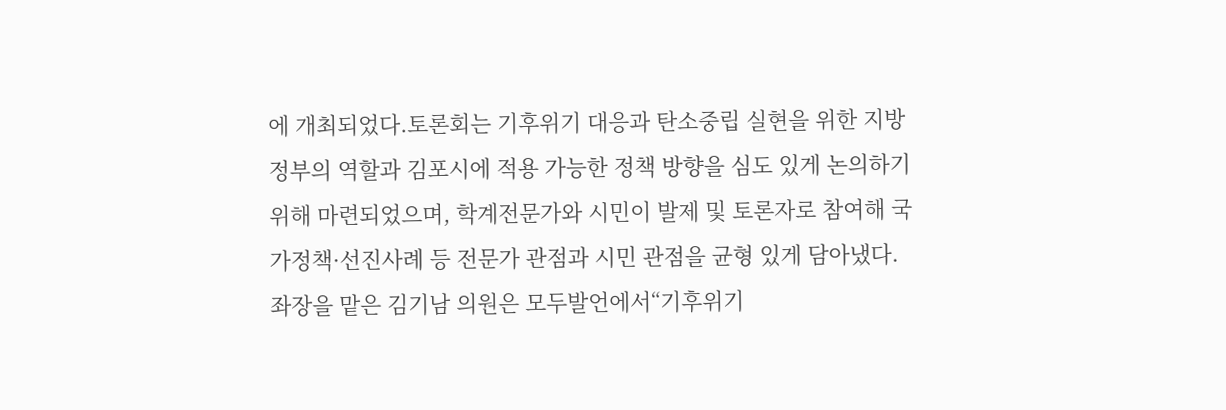에 개최되었다.토론회는 기후위기 대응과 탄소중립 실현을 위한 지방정부의 역할과 김포시에 적용 가능한 정책 방향을 심도 있게 논의하기 위해 마련되었으며, 학계전문가와 시민이 발제 및 토론자로 참여해 국가정책·선진사례 등 전문가 관점과 시민 관점을 균형 있게 담아냈다.좌장을 맡은 김기남 의원은 모두발언에서“기후위기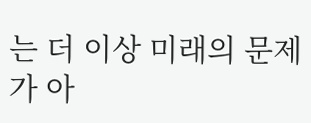는 더 이상 미래의 문제가 아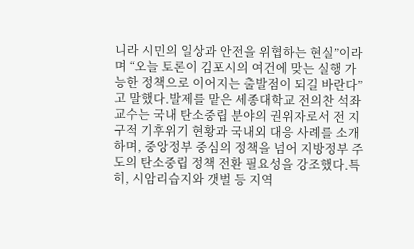니라 시민의 일상과 안전을 위협하는 현실”이라며 “오늘 토론이 김포시의 여건에 맞는 실행 가능한 정책으로 이어지는 출발점이 되길 바란다”고 말했다.발제를 맡은 세종대학교 전의찬 석좌교수는 국내 탄소중립 분야의 권위자로서 전 지구적 기후위기 현황과 국내외 대응 사례를 소개하며, 중앙정부 중심의 정책을 넘어 지방정부 주도의 탄소중립 정책 전환 필요성을 강조했다.특히, 시암리습지와 갯벌 등 지역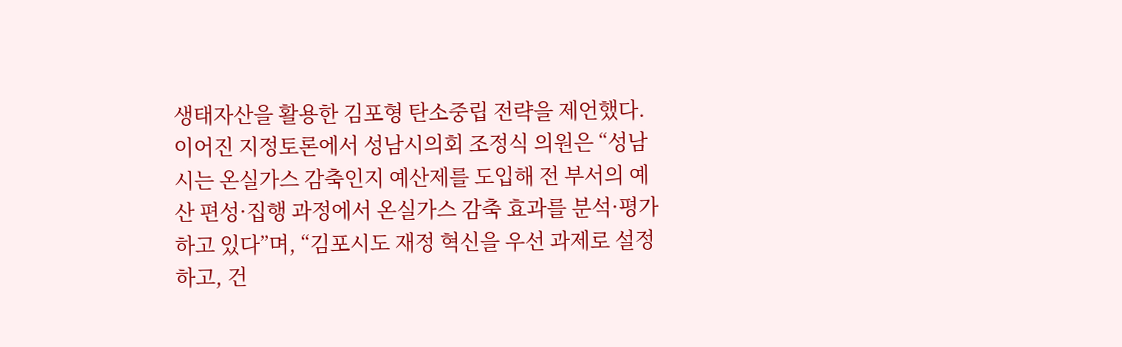생태자산을 활용한 김포형 탄소중립 전략을 제언했다.이어진 지정토론에서 성남시의회 조정식 의원은 “성남시는 온실가스 감축인지 예산제를 도입해 전 부서의 예산 편성·집행 과정에서 온실가스 감축 효과를 분석·평가하고 있다”며, “김포시도 재정 혁신을 우선 과제로 설정하고, 건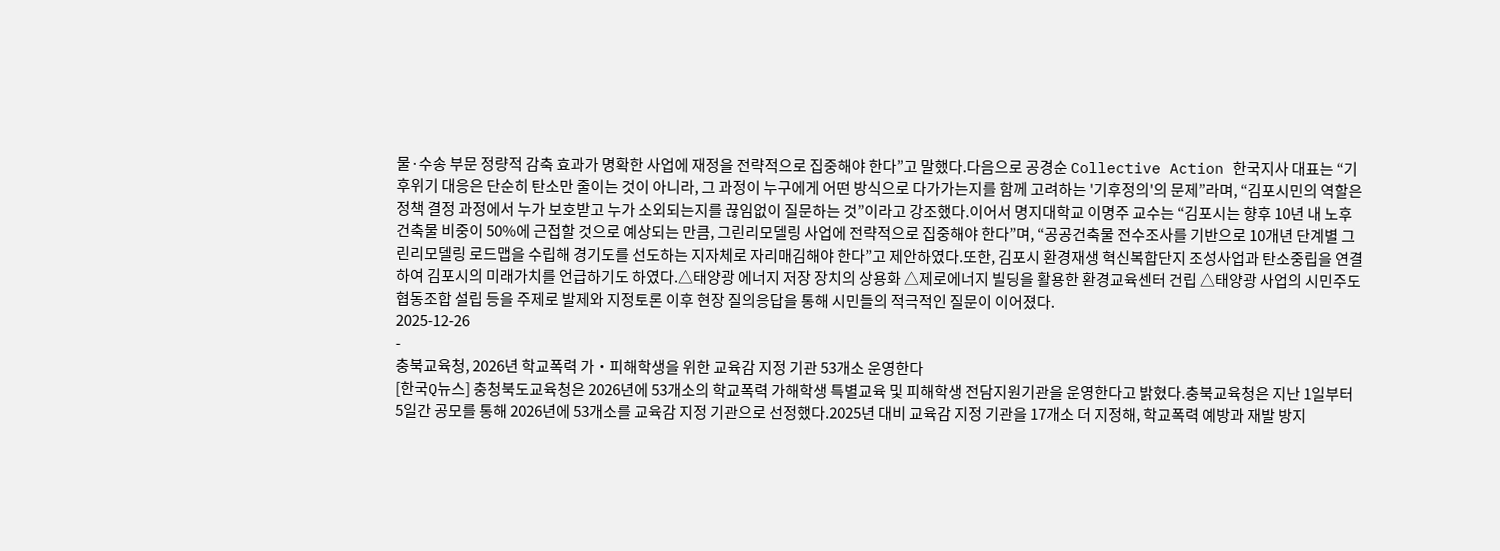물·수송 부문 정량적 감축 효과가 명확한 사업에 재정을 전략적으로 집중해야 한다”고 말했다.다음으로 공경순 Collective Action 한국지사 대표는 “기후위기 대응은 단순히 탄소만 줄이는 것이 아니라, 그 과정이 누구에게 어떤 방식으로 다가가는지를 함께 고려하는 '기후정의'의 문제”라며, “김포시민의 역할은 정책 결정 과정에서 누가 보호받고 누가 소외되는지를 끊임없이 질문하는 것”이라고 강조했다.이어서 명지대학교 이명주 교수는 “김포시는 향후 10년 내 노후건축물 비중이 50%에 근접할 것으로 예상되는 만큼, 그린리모델링 사업에 전략적으로 집중해야 한다”며, “공공건축물 전수조사를 기반으로 10개년 단계별 그린리모델링 로드맵을 수립해 경기도를 선도하는 지자체로 자리매김해야 한다”고 제안하였다.또한, 김포시 환경재생 혁신복합단지 조성사업과 탄소중립을 연결하여 김포시의 미래가치를 언급하기도 하였다.△태양광 에너지 저장 장치의 상용화 △제로에너지 빌딩을 활용한 환경교육센터 건립 △태양광 사업의 시민주도 협동조합 설립 등을 주제로 발제와 지정토론 이후 현장 질의응답을 통해 시민들의 적극적인 질문이 이어졌다.
2025-12-26
-
충북교육청, 2026년 학교폭력 가‧피해학생을 위한 교육감 지정 기관 53개소 운영한다
[한국Q뉴스] 충청북도교육청은 2026년에 53개소의 학교폭력 가해학생 특별교육 및 피해학생 전담지원기관을 운영한다고 밝혔다.충북교육청은 지난 1일부터 5일간 공모를 통해 2026년에 53개소를 교육감 지정 기관으로 선정했다.2025년 대비 교육감 지정 기관을 17개소 더 지정해, 학교폭력 예방과 재발 방지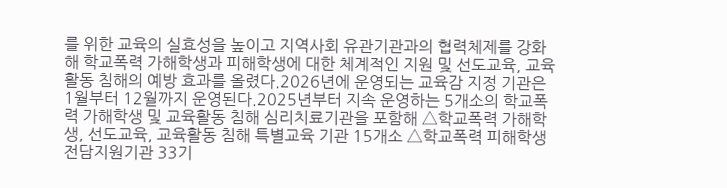를 위한 교육의 실효성을 높이고 지역사회 유관기관과의 협력체제를 강화해 학교폭력 가해학생과 피해학생에 대한 체계적인 지원 및 선도교육, 교육활동 침해의 예방 효과를 올렸다.2026년에 운영되는 교육감 지정 기관은 1월부터 12월까지 운영된다.2025년부터 지속 운영하는 5개소의 학교폭력 가해학생 및 교육활동 침해 심리치료기관을 포함해 △학교폭력 가해학생, 선도교육, 교육활동 침해 특별교육 기관 15개소 △학교폭력 피해학생 전담지원기관 33기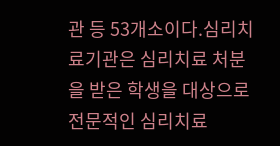관 등 53개소이다.심리치료기관은 심리치료 처분을 받은 학생을 대상으로 전문적인 심리치료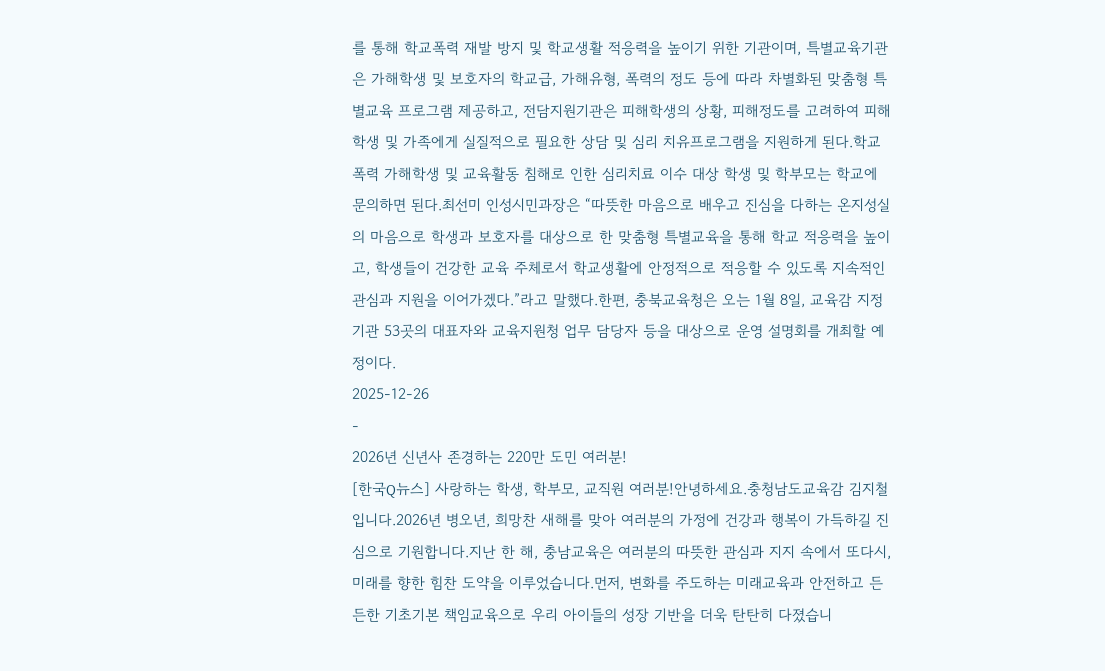를 통해 학교폭력 재발 방지 및 학교생활 적응력을 높이기 위한 기관이며, 특별교육기관은 가해학생 및 보호자의 학교급, 가해유형, 폭력의 정도 등에 따라 차별화된 맞춤형 특별교육 프로그램 제공하고, 전담지원기관은 피해학생의 상황, 피해정도를 고려하여 피해학생 및 가족에게 실질적으로 필요한 상담 및 심리 치유프로그램을 지원하게 된다.학교폭력 가해학생 및 교육활동 침해로 인한 심리치료 이수 대상 학생 및 학부모는 학교에 문의하면 된다.최선미 인성시민과장은 “따뜻한 마음으로 배우고 진심을 다하는 온지성실의 마음으로 학생과 보호자를 대상으로 한 맞춤형 특별교육을 통해 학교 적응력을 높이고, 학생들이 건강한 교육 주체로서 학교생활에 안정적으로 적응할 수 있도록 지속적인 관심과 지원을 이어가겠다.”라고 말했다.한편, 충북교육청은 오는 1월 8일, 교육감 지정 기관 53곳의 대표자와 교육지원청 업무 담당자 등을 대상으로 운영 설명회를 개최할 예정이다.
2025-12-26
-
2026년 신년사 존경하는 220만 도민 여러분!
[한국Q뉴스] 사랑하는 학생, 학부모, 교직원 여러분!안녕하세요.충청남도교육감 김지철입니다.2026년 병오년, 희망찬 새해를 맞아 여러분의 가정에 건강과 행복이 가득하길 진심으로 기원합니다.지난 한 해, 충남교육은 여러분의 따뜻한 관심과 지지 속에서 또다시, 미래를 향한 힘찬 도약을 이루었습니다.먼저, 변화를 주도하는 미래교육과 안전하고 든든한 기초기본 책임교육으로 우리 아이들의 성장 기반을 더욱 탄탄히 다졌습니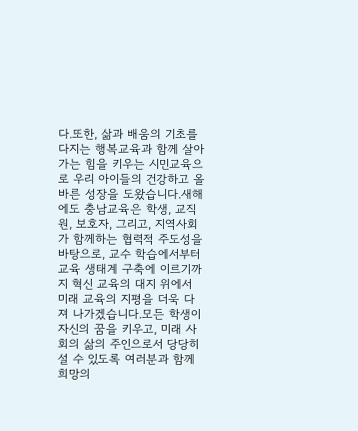다.또한, 삶과 배움의 기초를 다지는 행복교육과 함께 살아가는 힘을 키우는 시민교육으로 우리 아이들의 건강하고 올바른 성장을 도왔습니다.새해에도 충남교육은 학생, 교직원, 보호자, 그리고, 지역사회가 함께하는 협력적 주도성을 바탕으로, 교수 학습에서부터 교육 생태계 구축에 이르기까지 혁신 교육의 대지 위에서 미래 교육의 지평을 더욱 다져 나가겠습니다.모든 학생이 자신의 꿈을 키우고, 미래 사회의 삶의 주인으로서 당당히 설 수 있도록 여러분과 함께 희망의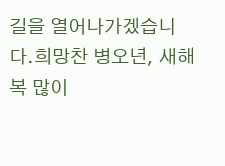길을 열어나가겠습니다.희망찬 병오년, 새해 복 많이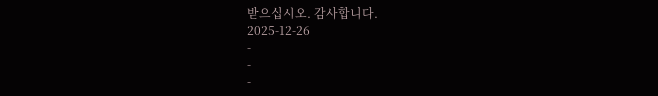받으십시오. 감사합니다.
2025-12-26
-
-
-